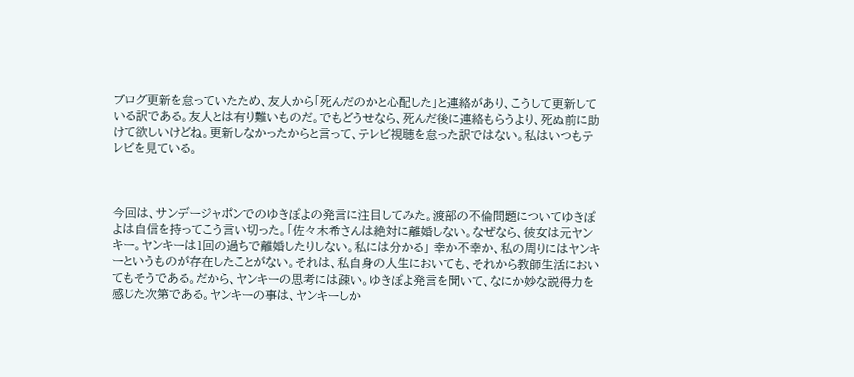ブログ更新を怠っていたため、友人から「死んだのかと心配した」と連絡があり、こうして更新している訳である。友人とは有り難いものだ。でもどうせなら、死んだ後に連絡もらうより、死ぬ前に助けて欲しいけどね。更新しなかったからと言って、テレビ視聴を怠った訳ではない。私はいつもテレビを見ている。



今回は、サンデージャポンでのゆきぽよの発言に注目してみた。渡部の不倫問題についてゆきぽよは自信を持ってこう言い切った。「佐々木希さんは絶対に離婚しない。なぜなら、彼女は元ヤンキー。ヤンキーは1回の過ちで離婚したりしない。私には分かる」 幸か不幸か、私の周りにはヤンキーというものが存在したことがない。それは、私自身の人生においても、それから教師生活においてもそうである。だから、ヤンキーの思考には疎い。ゆきぽよ発言を聞いて、なにか妙な説得力を感じた次第である。ヤンキーの事は、ヤンキーしか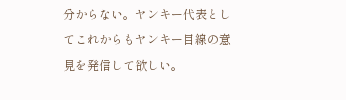分からない。ヤンキー代表としてこれからもヤンキー目線の意見を発信して欲しい。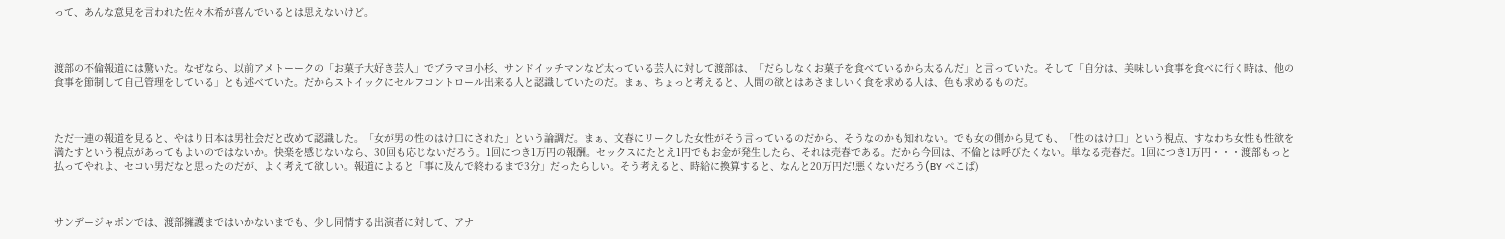って、あんな意見を言われた佐々木希が喜んでいるとは思えないけど。



渡部の不倫報道には驚いた。なぜなら、以前アメトーークの「お菓子大好き芸人」でブラマヨ小杉、サンドイッチマンなど太っている芸人に対して渡部は、「だらしなくお菓子を食べているから太るんだ」と言っていた。そして「自分は、美味しい食事を食べに行く時は、他の食事を節制して自己管理をしている」とも述べていた。だからストイックにセルフコントロール出来る人と認識していたのだ。まぁ、ちょっと考えると、人間の欲とはあさましいく食を求める人は、色も求めるものだ。



ただ一連の報道を見ると、やはり日本は男社会だと改めて認識した。「女が男の性のはけ口にされた」という論調だ。まぁ、文春にリークした女性がそう言っているのだから、そうなのかも知れない。でも女の側から見ても、「性のはけ口」という視点、すなわち女性も性欲を満たすという視点があってもよいのではないか。快楽を感じないなら、30回も応じないだろう。1回につき1万円の報酬。セックスにたとえ1円でもお金が発生したら、それは売春である。だから今回は、不倫とは呼びたくない。単なる売春だ。1回につき1万円・・・渡部もっと払ってやれよ、セコい男だなと思ったのだが、よく考えて欲しい。報道によると「事に及んで終わるまで3分」だったらしい。そう考えると、時給に換算すると、なんと20万円だ!悪くないだろう(BY ぺこぱ)



サンデージャポンでは、渡部擁護まではいかないまでも、少し同情する出演者に対して、アナ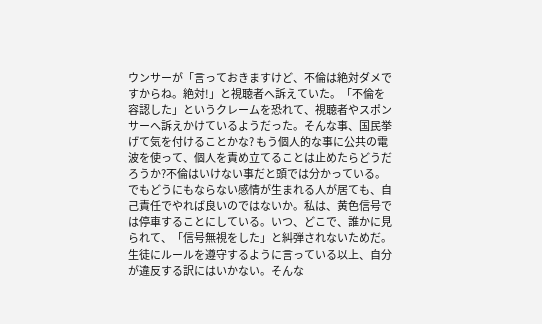ウンサーが「言っておきますけど、不倫は絶対ダメですからね。絶対!」と視聴者へ訴えていた。「不倫を容認した」というクレームを恐れて、視聴者やスポンサーへ訴えかけているようだった。そんな事、国民挙げて気を付けることかな? もう個人的な事に公共の電波を使って、個人を責め立てることは止めたらどうだろうか?不倫はいけない事だと頭では分かっている。でもどうにもならない感情が生まれる人が居ても、自己責任でやれば良いのではないか。私は、黄色信号では停車することにしている。いつ、どこで、誰かに見られて、「信号無視をした」と糾弾されないためだ。生徒にルールを遵守するように言っている以上、自分が違反する訳にはいかない。そんな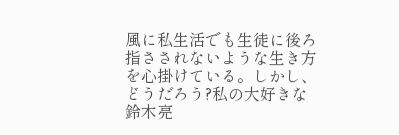風に私生活でも生徒に後ろ指さされないような生き方を心掛けている。しかし、どうだろう?私の大好きな鈴木亮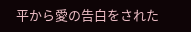平から愛の告白をされた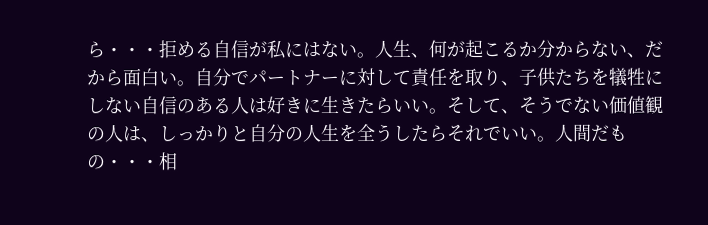ら・・・拒める自信が私にはない。人生、何が起こるか分からない、だから面白い。自分でパートナーに対して責任を取り、子供たちを犠牲にしない自信のある人は好きに生きたらいい。そして、そうでない価値観の人は、しっかりと自分の人生を全うしたらそれでいい。人間だもの・・・相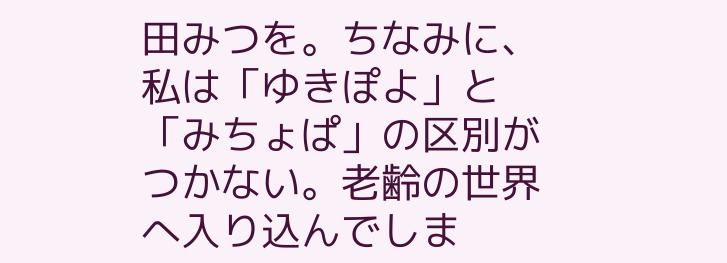田みつを。ちなみに、私は「ゆきぽよ」と「みちょぱ」の区別がつかない。老齢の世界へ入り込んでしま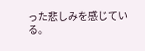った悲しみを感じている。